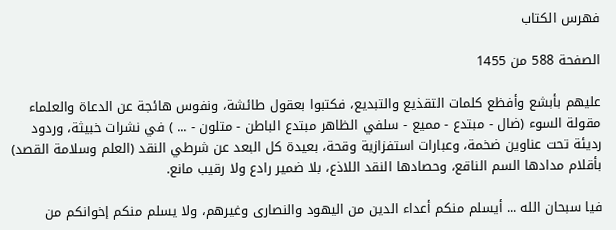فهرس الكتاب

الصفحة 588 من 1455

عليهم بأبشع وأفظع كلمات التقذيع والتبديع، فكتبوا بعقول طائشة، ونفوس هائجة عن الدعاة والعلماء مقولة السوء (ضال - مبتدع - مميع - سلفي الظاهر مبتدع الباطن - متلون - ... ) في نشرات خبيثة، وردود رديئة تحت عناوين ضخمة، وعبارات استفزازية وقحة، بعيدة كل البعد عن شرطي النقد (العلم وسلامة القصد) بأقلام مدادها السم الناقع، وحصادها النقد اللاذع، بلا ضمير رادع ولا رقيب مانع.

فيا سبحان الله ... أيسلم منكم أعداء الدين من اليهود والنصارى وغيرهم، ولا يسلم منكم إخوانكم من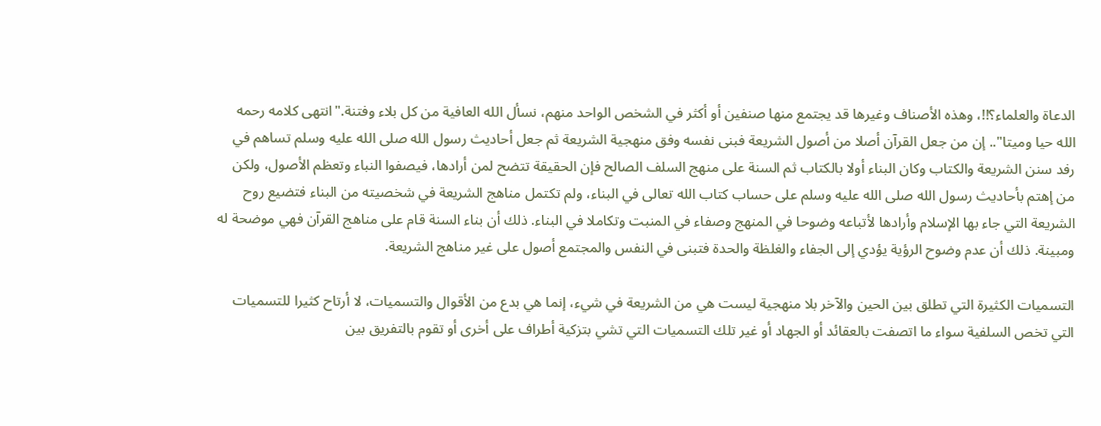الدعاة والعلماء؟!!، وهذه الأصناف وغيرها قد يجتمع منها صنفين أو أكثر في الشخص الواحد منهم، نسأل الله العافية من كل بلاء وفتنة."انتهى كلامه رحمه الله حيا وميتا".. إن من جعل القرآن أصلا من أصول الشريعة فبنى نفسه وفق منهجية الشريعة ثم جعل أحاديث رسول الله صلى الله عليه وسلم تساهم في رفد سنن الشريعة والكتاب وكان البناء أولا بالكتاب ثم السنة على منهج السلف الصالح فإن الحقيقة تتضح لمن أرادها، فيصفوا النباء وتعظم الأصول، ولكن من إهتم بأحاديث رسول الله صلى الله عليه وسلم على حساب كتاب الله تعالى في البناء، ولم تكتمل مناهج الشريعة في شخصيته من البناء فتضيع روح الشريعة التي جاء بها الإسلام وأرادها لأتباعه وضوحا في المنهج وصفاء في المنبت وتكاملا في البناء. ذلك أن بناء السنة قام على مناهج القرآن فهي موضحة له ومبينة. ذلك أن عدم وضوح الرؤية يؤدي إلى الجفاء والغلظة والحدة فتبنى في النفس والمجتمع أصول على غير مناهج الشريعة.

التسميات الكثيرة التي تطلق بين الحين والآخر بلا منهجية ليست هي من الشريعة في شيء، إنما هي بدع من الأقوال والتسميات، لا أرتاح كثيرا للتسميات التي تخص السلفية سواء ما اتصفت بالعقائد أو الجهاد أو غير تلك التسميات التي تشي بتزكية أطراف على أخرى أو تقوم بالتفريق بين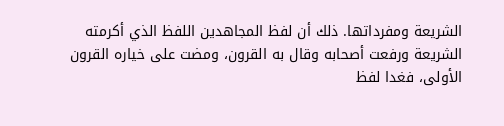الشريعة ومفرداتها. ذلك أن لفظ المجاهدين اللفظ الذي أكرمته الشريعة ورفعت أصحابه وقال به القرون، ومضت على خياره القرون الأولى، فغدا لفظ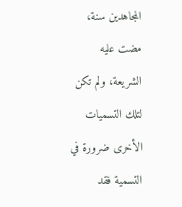المجاهدين سنة، مضت عليه الشريعة، ولم تكن لتلك التسميات الأخرى ضرورة في التسمية فقد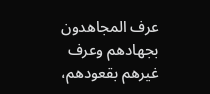عرف المجاهدون بجهادهم وعرف غيرهم بقعودهم،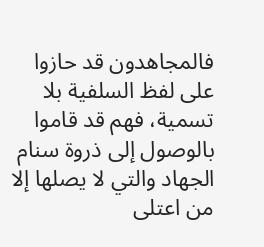فالمجاهدون قد حازوا على لفظ السلفية بلا تسمية، فهم قد قاموا بالوصول إلى ذروة سنام الجهاد والتي لا يصلها إلا من اعتلى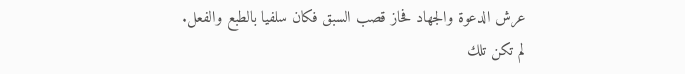عرش الدعوة والجهاد فحاز قصب السبق فكان سلفيا بالطبع والفعل. لم تكن تلك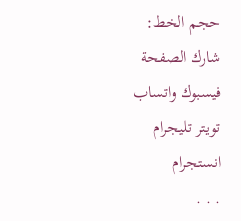حجم الخط:
شارك الصفحة
فيسبوك واتساب تويتر تليجرام انستجرام
. . .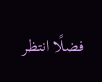فضلًا انتظر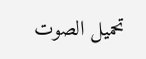تحميل الصوت